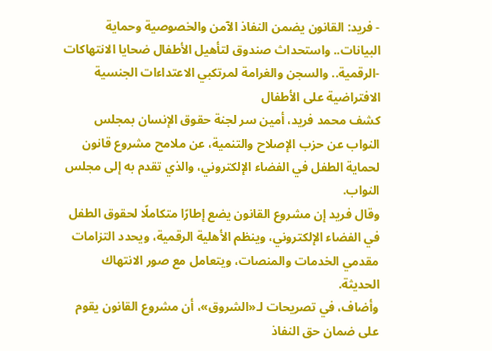- فريد: القانون يضمن النفاذ الآمن والخصوصية وحماية البيانات.. واستحداث صندوق لتأهيل الأطفال ضحايا الانتهاكات -الرقمية.. والسجن والغرامة لمرتكبي الاعتداءات الجنسية الافتراضية على الأطفال
كشف محمد فريد، أمين سر لجنة حقوق الإنسان بمجلس النواب عن حزب الإصلاح والتنمية، عن ملامح مشروع قانون لحماية الطفل في الفضاء الإلكتروني، والذي تقدم به إلى مجلس النواب.
وقال فريد إن مشروع القانون يضع إطارًا متكاملًا لحقوق الطفل في الفضاء الإلكتروني، وينظم الأهلية الرقمية، ويحدد التزامات مقدمي الخدمات والمنصات، ويتعامل مع صور الانتهاك الحديثة.
وأضاف، في تصريحات لـ«الشروق»، أن مشروع القانون يقوم على ضمان حق النفاذ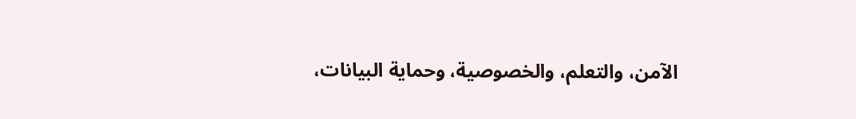الآمن، والتعلم، والخصوصية، وحماية البيانات،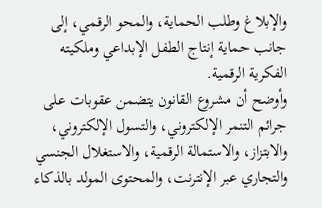والإبلاغ وطلب الحماية، والمحو الرقمي، إلى جانب حماية إنتاج الطفل الإبداعي وملكيته الفكرية الرقمية.
وأوضح أن مشروع القانون يتضمن عقوبات على جرائم التنمر الإلكتروني، والتسول الإلكتروني، والابتزاز، والاستمالة الرقمية، والاستغلال الجنسي والتجاري عبر الإنترنت، والمحتوى المولد بالذكاء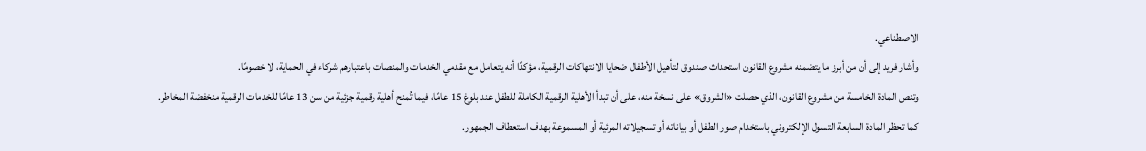الاصطناعي.
وأشار فريد إلى أن من أبرز ما يتضمنه مشروع القانون استحداث صندوق لتأهيل الأطفال ضحايا الانتهاكات الرقمية، مؤكدًا أنه يتعامل مع مقدمي الخدمات والمنصات باعتبارهم شركاء في الحماية، لا خصومًا.
وتنص المادة الخامسة من مشروع القانون، الذي حصلت «الشروق» على نسخة منه، على أن تبدأ الأهلية الرقمية الكاملة للطفل عند بلوغ 15 عامًا، فيما تُمنح أهلية رقمية جزئية من سن 13 عامًا للخدمات الرقمية منخفضة المخاطر.
كما تحظر المادة السابعة التسول الإلكتروني باستخدام صور الطفل أو بياناته أو تسجيلاته المرئية أو المسموعة بهدف استعطاف الجمهور.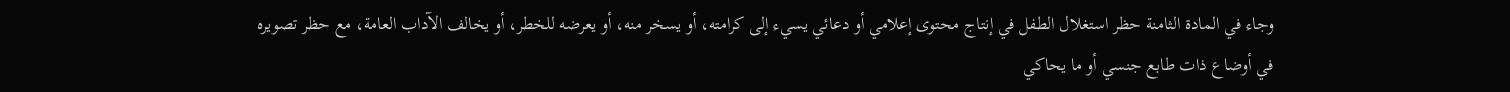وجاء في المادة الثامنة حظر استغلال الطفل في إنتاج محتوى إعلامي أو دعائي يسيء إلى كرامته، أو يسخر منه، أو يعرضه للخطر، أو يخالف الآداب العامة، مع حظر تصويره في أوضاع ذات طابع جنسي أو ما يحاكي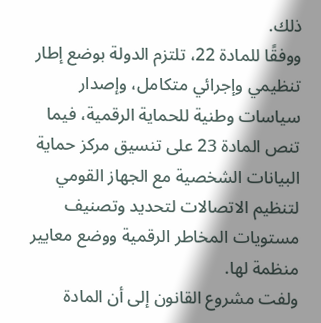ذلك.
ووفقًا للمادة 22، تلتزم الدولة بوضع إطار تنظيمي وإجرائي متكامل، وإصدار سياسات وطنية للحماية الرقمية، فيما تنص المادة 23 على تنسيق مركز حماية البيانات الشخصية مع الجهاز القومي لتنظيم الاتصالات لتحديد وتصنيف مستويات المخاطر الرقمية ووضع معايير منظمة لها.
ولفت مشروع القانون إلى أن المادة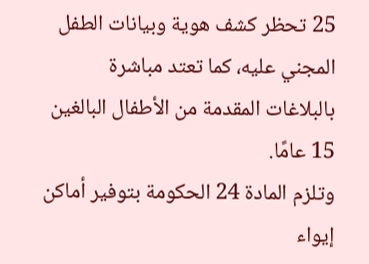25 تحظر كشف هوية وبيانات الطفل المجني عليه، كما تعتد مباشرة بالبلاغات المقدمة من الأطفال البالغين 15 عامًا.
وتلزم المادة 24 الحكومة بتوفير أماكن إيواء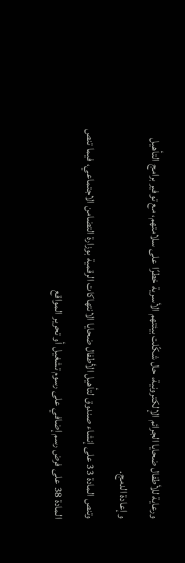ورعاية للأطفال ضحايا الجرائم الإلكترونية، حال شكّلت بيئتهم الأسرية خطرًا على سلامتهم، مع توفير برامج التأهيل وإعادة الدمج.
وتنص المادة 33 على إنشاء صندوق لتأهيل الأطفال ضحايا الانتهاكات الرقمية بوزارة التضامن الاجتماعي، فيما تنص المادة 38 على فرض رسم إضافي على رسوم تشغيل أو تحرير المواقع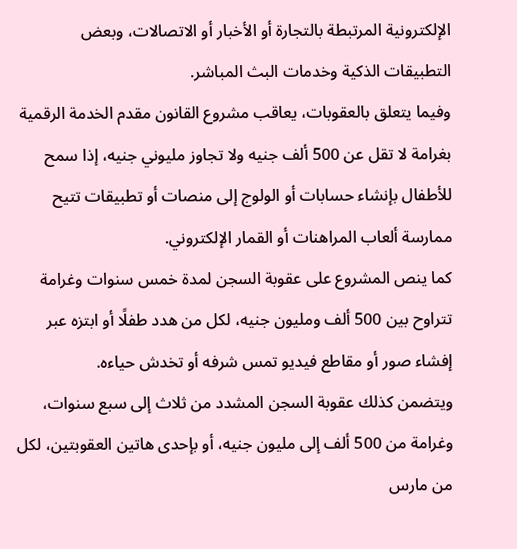الإلكترونية المرتبطة بالتجارة أو الأخبار أو الاتصالات، وبعض التطبيقات الذكية وخدمات البث المباشر.
وفيما يتعلق بالعقوبات، يعاقب مشروع القانون مقدم الخدمة الرقمية بغرامة لا تقل عن 500 ألف جنيه ولا تجاوز مليوني جنيه، إذا سمح للأطفال بإنشاء حسابات أو الولوج إلى منصات أو تطبيقات تتيح ممارسة ألعاب المراهنات أو القمار الإلكتروني.
كما ينص المشروع على عقوبة السجن لمدة خمس سنوات وغرامة تتراوح بين 500 ألف ومليون جنيه، لكل من هدد طفلًا أو ابتزه عبر إفشاء صور أو مقاطع فيديو تمس شرفه أو تخدش حياءه.
ويتضمن كذلك عقوبة السجن المشدد من ثلاث إلى سبع سنوات، وغرامة من 500 ألف إلى مليون جنيه، أو بإحدى هاتين العقوبتين، لكل من مارس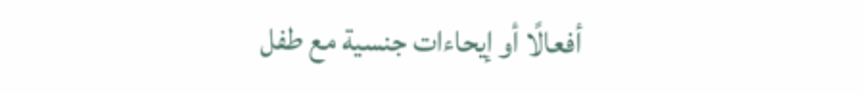أفعالًا أو إيحاءات جنسية مع طفل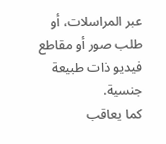عبر المراسلات، أو طلب صور أو مقاطع فيديو ذات طبيعة جنسية.
كما يعاقب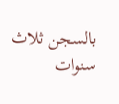بالسجن ثلاث سنوات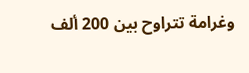وغرامة تتراوح بين 200 ألف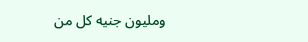ومليون جنيه كل من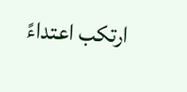ارتكب اعتداءً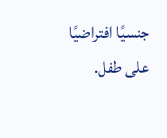جنسيًا افتراضيًا على طفل.